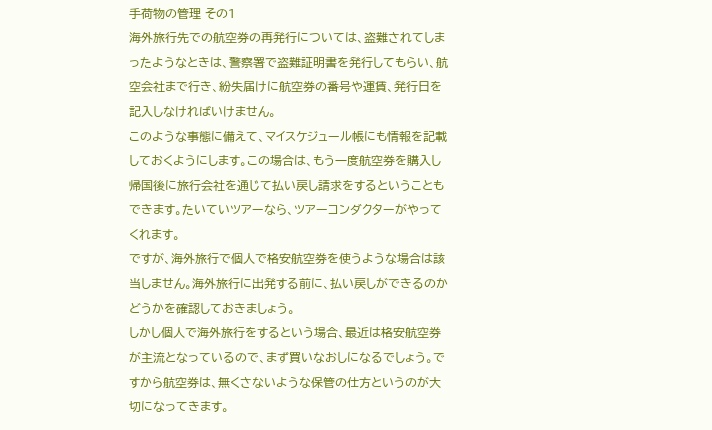手荷物の管理 その1
海外旅行先での航空券の再発行については、盗難されてしまったようなときは、警察署で盗難証明書を発行してもらい、航空会社まで行き、紛失届けに航空券の番号や運賃、発行日を記入しなければいけません。
このような事態に備えて、マイスケジュール帳にも情報を記載しておくようにします。この場合は、もう一度航空券を購入し帰国後に旅行会社を通じて払い戻し請求をするということもできます。たいていツアーなら、ツアーコンダクターがやってくれます。
ですが、海外旅行で個人で格安航空券を使うような場合は該当しません。海外旅行に出発する前に、払い戻しができるのかどうかを確認しておきましょう。
しかし個人で海外旅行をするという場合、最近は格安航空券が主流となっているので、まず買いなおしになるでしょう。ですから航空券は、無くさないような保管の仕方というのが大切になってきます。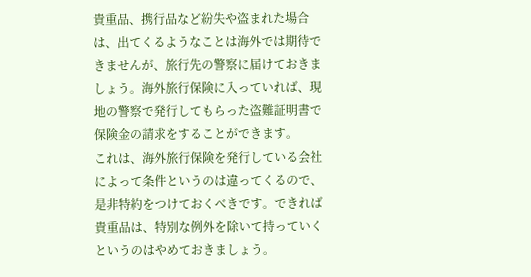貴重品、携行品など紛失や盗まれた場合は、出てくるようなことは海外では期待できませんが、旅行先の警察に届けておきましょう。海外旅行保険に入っていれば、現地の警察で発行してもらった盗難証明書で保険金の請求をすることができます。
これは、海外旅行保険を発行している会社によって条件というのは違ってくるので、是非特約をつけておくべきです。できれば貴重品は、特別な例外を除いて持っていくというのはやめておきましょう。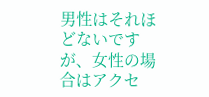男性はそれほどないですが、女性の場合はアクセ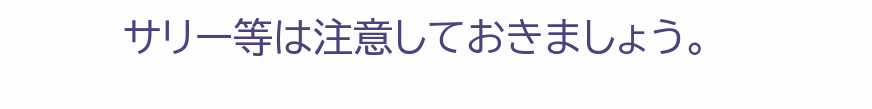サリー等は注意しておきましょう。